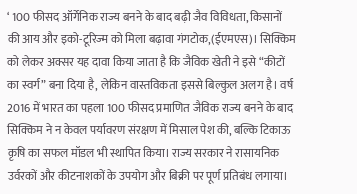‘ 100 फीसद ऑर्गेनिक राज्य बनने के बाद बढ़ी जैव विविधता, किसानों की आय और इको-टूरिज्म को मिला बढ़ावा गंगटोक,(ईएमएस)। सिक्किम को लेकर अक्सर यह दावा किया जाता है कि जैविक खेती ने इसे “कीटों का स्वर्ग” बना दिया है, लेकिन वास्तविकता इससे बिल्कुल अलग है। वर्ष 2016 में भारत का पहला 100 फीसद प्रमाणित जैविक राज्य बनने के बाद सिक्किम ने न केवल पर्यावरण संरक्षण में मिसाल पेश की, बल्कि टिकाऊ कृषि का सफल मॉडल भी स्थापित किया। राज्य सरकार ने रासायनिक उर्वरकों और कीटनाशकों के उपयोग और बिक्री पर पूर्ण प्रतिबंध लगाया।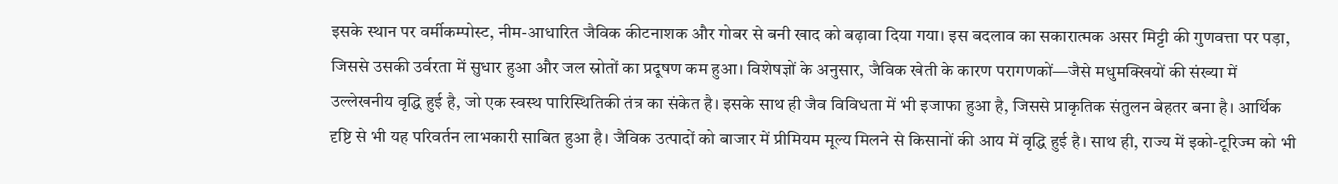इसके स्थान पर वर्मीकम्पोस्ट, नीम-आधारित जैविक कीटनाशक और गोबर से बनी खाद को बढ़ावा दिया गया। इस बदलाव का सकारात्मक असर मिट्टी की गुणवत्ता पर पड़ा, जिससे उसकी उर्वरता में सुधार हुआ और जल स्रोतों का प्रदूषण कम हुआ। विशेषज्ञों के अनुसार, जैविक खेती के कारण परागणकों—जैसे मधुमक्खियों की संख्या में उल्लेखनीय वृद्धि हुई है, जो एक स्वस्थ पारिस्थितिकी तंत्र का संकेत है। इसके साथ ही जैव विविधता में भी इजाफा हुआ है, जिससे प्राकृतिक संतुलन बेहतर बना है। आर्थिक दृष्टि से भी यह परिवर्तन लाभकारी साबित हुआ है। जैविक उत्पादों को बाजार में प्रीमियम मूल्य मिलने से किसानों की आय में वृद्धि हुई है। साथ ही, राज्य में इको-टूरिज्म को भी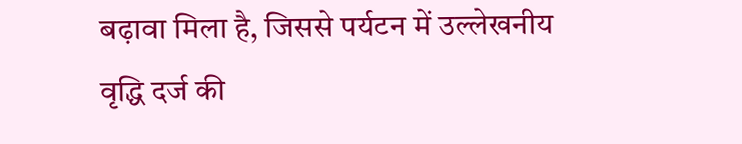बढ़ावा मिला है, जिससे पर्यटन में उल्लेखनीय वृद्धि दर्ज की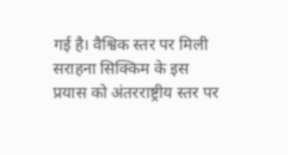गई है। वैश्विक स्तर पर मिली सराहना सिक्किम के इस प्रयास को अंतरराष्ट्रीय स्तर पर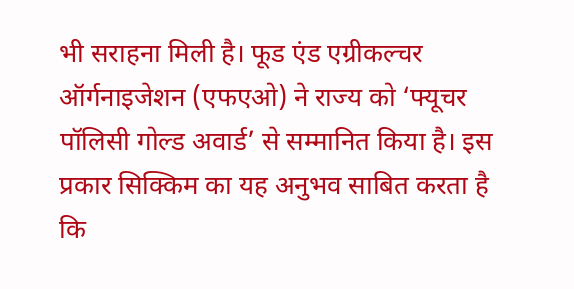भी सराहना मिली है। फूड एंड एग्रीकल्चर ऑर्गनाइजेशन (एफएओ) ने राज्य को ‘फ्यूचर पॉलिसी गोल्ड अवार्ड’ से सम्मानित किया है। इस प्रकार सिक्किम का यह अनुभव साबित करता है कि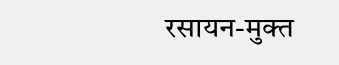रसायन-मुक्त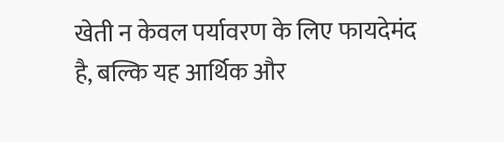खेती न केवल पर्यावरण के लिए फायदेमंद है, बल्कि यह आर्थिक और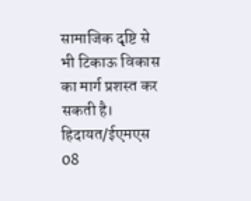सामाजिक दृष्टि से भी टिकाऊ विकास का मार्ग प्रशस्त कर सकती है। हिदायत/ईएमएस 08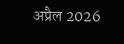अप्रैल 2026